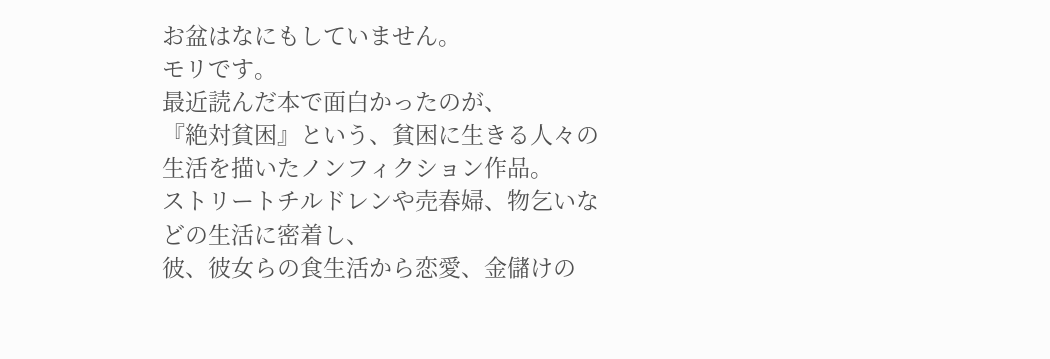お盆はなにもしていません。
モリです。
最近読んだ本で面白かったのが、
『絶対貧困』という、貧困に生きる人々の生活を描いたノンフィクション作品。
ストリートチルドレンや売春婦、物乞いなどの生活に密着し、
彼、彼女らの食生活から恋愛、金儲けの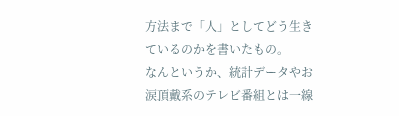方法まで「人」としてどう生きているのかを書いたもの。
なんというか、統計データやお涙頂戴系のテレビ番組とは一線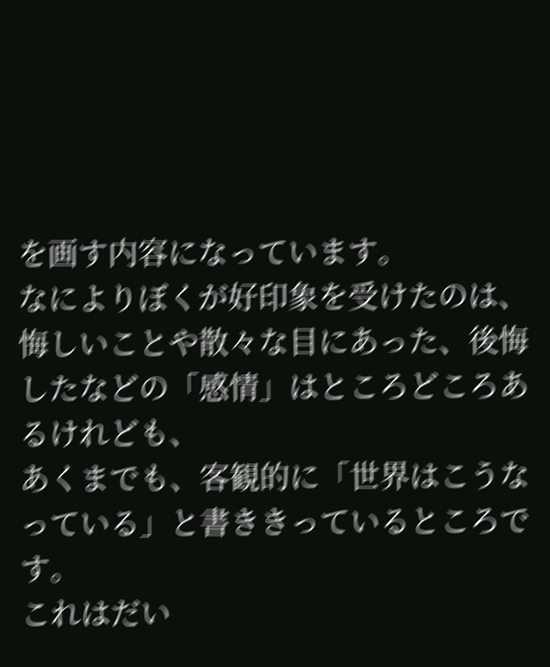を画す内容になっています。
なによりぼくが好印象を受けたのは、
悔しいことや散々な目にあった、後悔したなどの「感情」はところどころあるけれども、
あくまでも、客観的に「世界はこうなっている」と書ききっているところです。
これはだい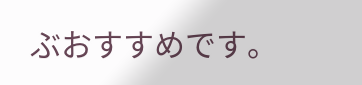ぶおすすめです。